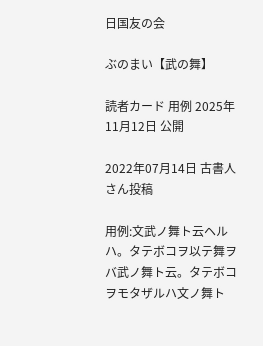日国友の会

ぶのまい【武の舞】

読者カード 用例 2025年11月12日 公開

2022年07月14日 古書人さん投稿

用例:文武ノ舞ト云ヘルハ。タテボコヲ以テ舞ヲバ武ノ舞ト云。タテボコヲモタザルハ文ノ舞ト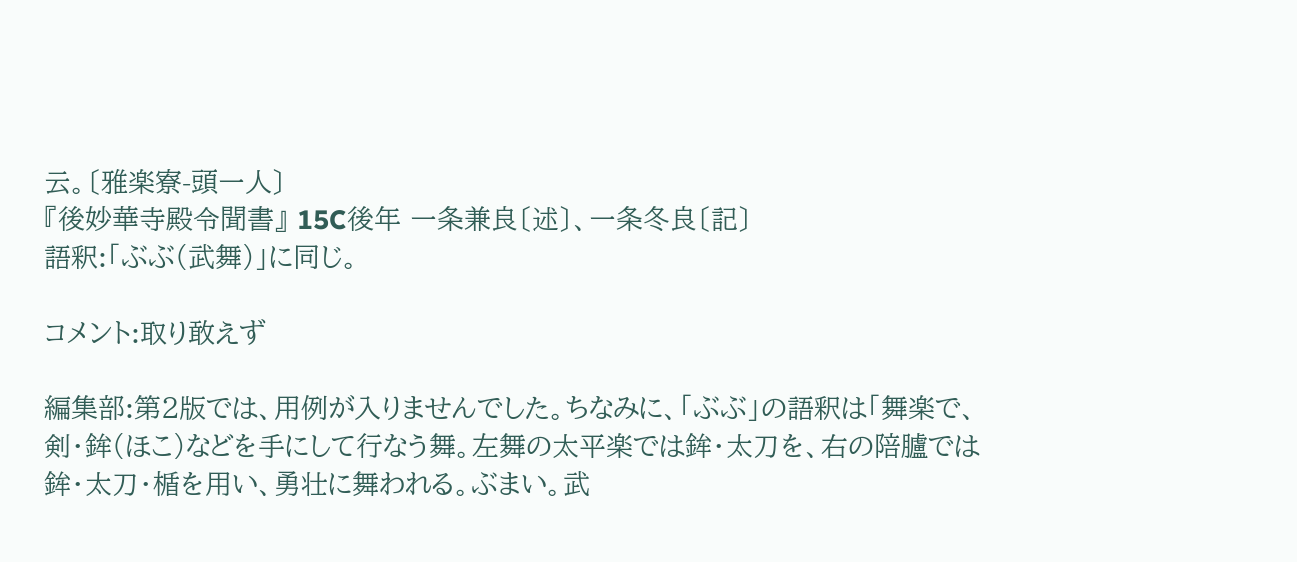云。〔雅楽寮-頭一人〕
『後妙華寺殿令聞書』 15C後年 一条兼良〔述〕、一条冬良〔記〕
語釈:「ぶぶ(武舞)」に同じ。

コメント:取り敢えず

編集部:第2版では、用例が入りませんでした。ちなみに、「ぶぶ」の語釈は「舞楽で、剣・鉾(ほこ)などを手にして行なう舞。左舞の太平楽では鉾・太刀を、右の陪臚では鉾・太刀・楯を用い、勇壮に舞われる。ぶまい。武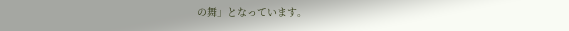の舞」となっています。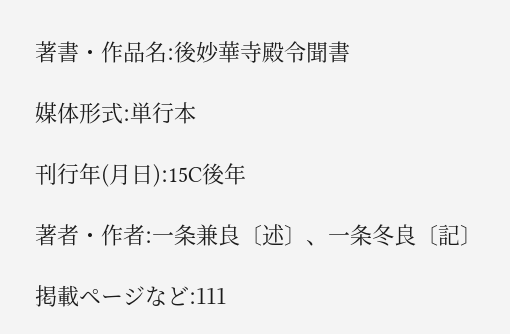著書・作品名:後妙華寺殿令聞書

媒体形式:単行本

刊行年(月日):15C後年

著者・作者:一条兼良〔述〕、一条冬良〔記〕

掲載ページなど:111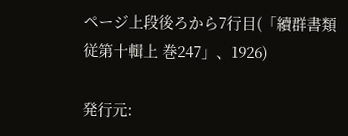ページ上段後ろから7行目(「續群書類従第十輯上 巻247」、1926)

発行元: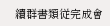續群書類従完成會